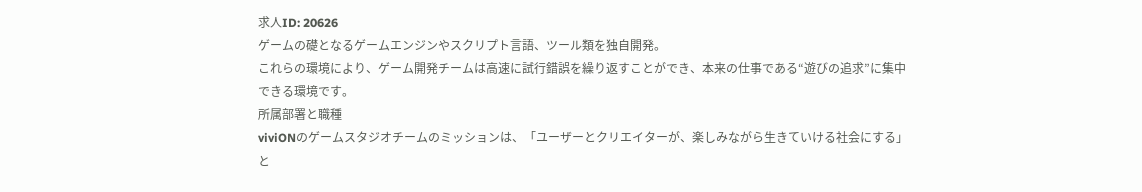求人ID: 20626
ゲームの礎となるゲームエンジンやスクリプト言語、ツール類を独自開発。
これらの環境により、ゲーム開発チームは高速に試行錯誤を繰り返すことができ、本来の仕事である“遊びの追求”に集中できる環境です。
所属部署と職種
viviONのゲームスタジオチームのミッションは、「ユーザーとクリエイターが、楽しみながら生きていける社会にする」と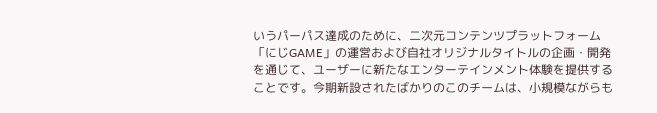いうパーパス達成のために、二次元コンテンツプラットフォーム「にじGAME」の運営および自社オリジナルタイトルの企画・開発を通じて、ユーザーに新たなエンターテインメント体験を提供することです。今期新設されたばかりのこのチームは、小規模ながらも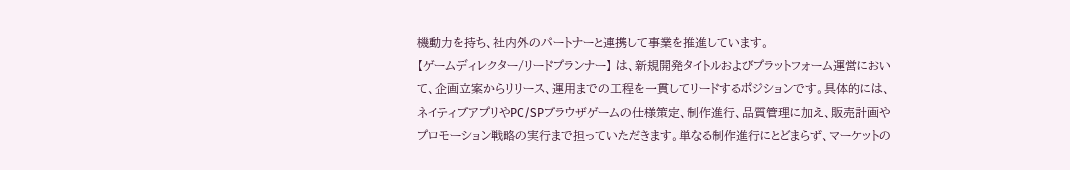機動力を持ち、社内外のパートナーと連携して事業を推進しています。
【ゲームディレクター/リードプランナー】 は、新規開発タイトルおよびプラットフォーム運営において、企画立案からリリース、運用までの工程を一貫してリードするポジションです。具体的には、ネイティブアプリやPC/SPブラウザゲームの仕様策定、制作進行、品質管理に加え、販売計画やプロモーション戦略の実行まで担っていただきます。単なる制作進行にとどまらず、マーケットの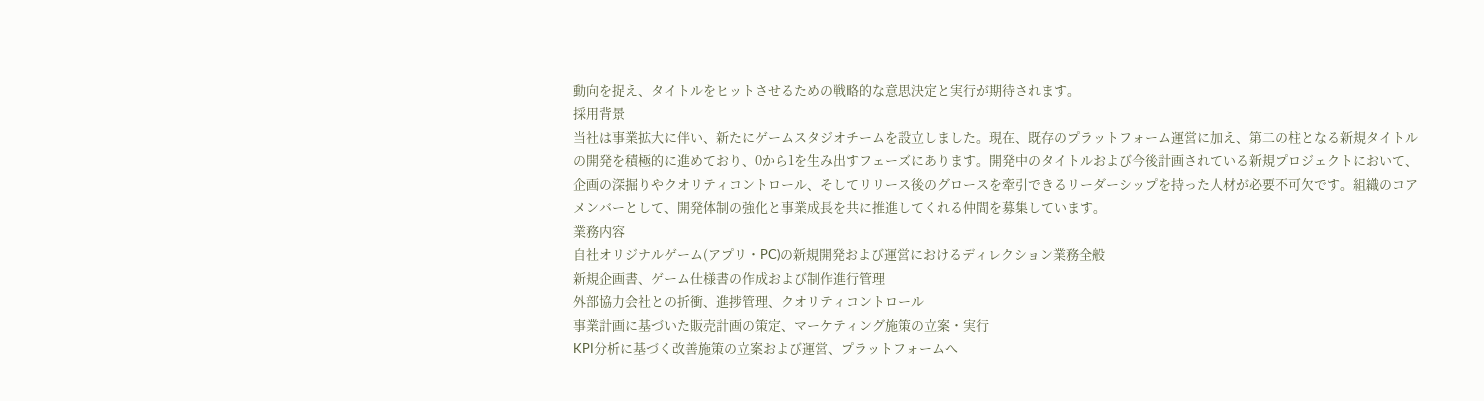動向を捉え、タイトルをヒットさせるための戦略的な意思決定と実行が期待されます。
採用背景
当社は事業拡大に伴い、新たにゲームスタジオチームを設立しました。現在、既存のプラットフォーム運営に加え、第二の柱となる新規タイトルの開発を積極的に進めており、0から1を生み出すフェーズにあります。開発中のタイトルおよび今後計画されている新規プロジェクトにおいて、企画の深掘りやクオリティコントロール、そしてリリース後のグロースを牽引できるリーダーシップを持った人材が必要不可欠です。組織のコアメンバーとして、開発体制の強化と事業成長を共に推進してくれる仲間を募集しています。
業務内容
自社オリジナルゲーム(アプリ・PC)の新規開発および運営におけるディレクション業務全般
新規企画書、ゲーム仕様書の作成および制作進行管理
外部協力会社との折衝、進捗管理、クオリティコントロール
事業計画に基づいた販売計画の策定、マーケティング施策の立案・実行
KPI分析に基づく改善施策の立案および運営、プラットフォームへ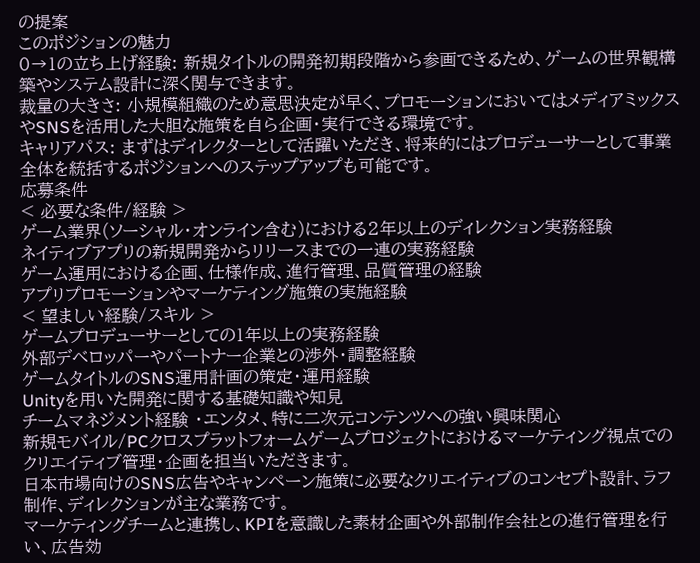の提案
このポジションの魅力
0→1の立ち上げ経験: 新規タイトルの開発初期段階から参画できるため、ゲームの世界観構築やシステム設計に深く関与できます。
裁量の大きさ: 小規模組織のため意思決定が早く、プロモーションにおいてはメディアミックスやSNSを活用した大胆な施策を自ら企画・実行できる環境です。
キャリアパス: まずはディレクターとして活躍いただき、将来的にはプロデューサーとして事業全体を統括するポジションへのステップアップも可能です。
応募条件
< 必要な条件/経験 >
ゲーム業界(ソーシャル・オンライン含む)における2年以上のディレクション実務経験
ネイティブアプリの新規開発からリリースまでの一連の実務経験
ゲーム運用における企画、仕様作成、進行管理、品質管理の経験
アプリプロモーションやマーケティング施策の実施経験
< 望ましい経験/スキル >
ゲームプロデューサーとしての1年以上の実務経験
外部デベロッパーやパートナー企業との渉外・調整経験
ゲームタイトルのSNS運用計画の策定・運用経験
Unityを用いた開発に関する基礎知識や知見
チームマネジメント経験 ・エンタメ、特に二次元コンテンツへの強い興味関心
新規モバイル/PCクロスプラットフォームゲームプロジェクトにおけるマーケティング視点でのクリエイティブ管理・企画を担当いただきます。
日本市場向けのSNS広告やキャンペーン施策に必要なクリエイティブのコンセプト設計、ラフ制作、ディレクションが主な業務です。
マーケティングチームと連携し、KPIを意識した素材企画や外部制作会社との進行管理を行い、広告効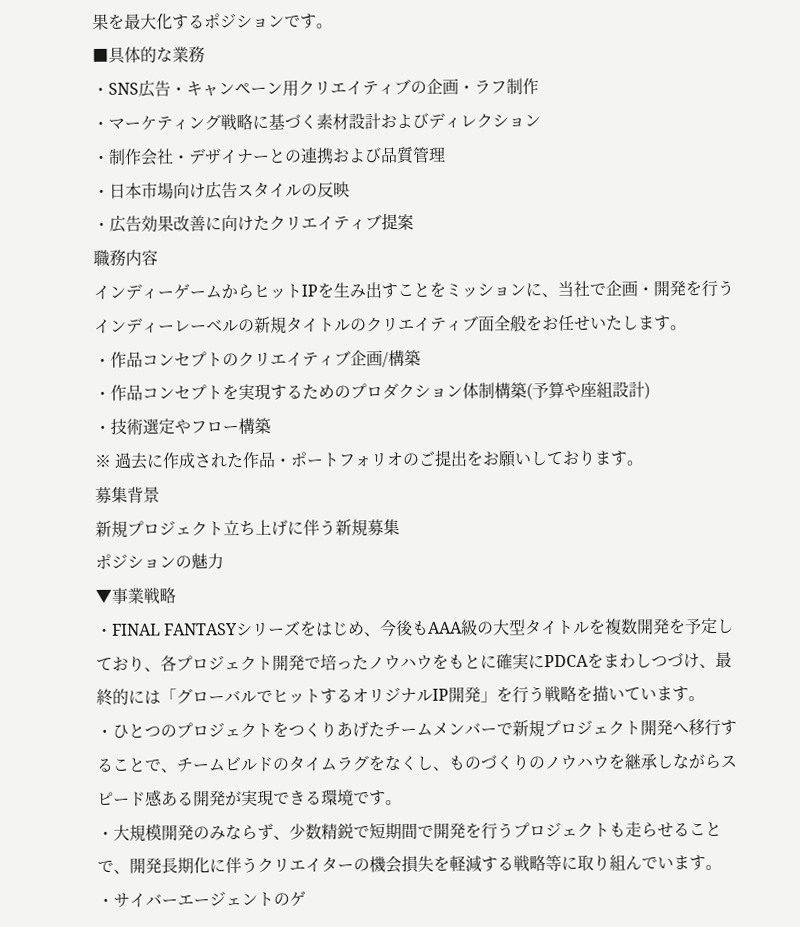果を最大化するポジションです。
■具体的な業務
・SNS広告・キャンペーン用クリエイティブの企画・ラフ制作
・マーケティング戦略に基づく素材設計およびディレクション
・制作会社・デザイナーとの連携および品質管理
・日本市場向け広告スタイルの反映
・広告効果改善に向けたクリエイティブ提案
職務内容
インディーゲームからヒットIPを生み出すことをミッションに、当社で企画・開発を行うインディーレーベルの新規タイトルのクリエイティブ面全般をお任せいたします。
・作品コンセプトのクリエイティブ企画/構築
・作品コンセプトを実現するためのプロダクション体制構築(予算や座組設計)
・技術選定やフロー構築
※ 過去に作成された作品・ポートフォリオのご提出をお願いしております。
募集背景
新規プロジェクト立ち上げに伴う新規募集
ポジションの魅力
▼事業戦略
・FINAL FANTASYシリーズをはじめ、今後もAAA級の大型タイトルを複数開発を予定しており、各プロジェクト開発で培ったノウハウをもとに確実にPDCAをまわしつづけ、最終的には「グローバルでヒットするオリジナルIP開発」を行う戦略を描いています。
・ひとつのプロジェクトをつくりあげたチームメンバーで新規プロジェクト開発へ移行することで、チームビルドのタイムラグをなくし、ものづくりのノウハウを継承しながらスピード感ある開発が実現できる環境です。
・大規模開発のみならず、少数精鋭で短期間で開発を行うプロジェクトも走らせることで、開発長期化に伴うクリエイターの機会損失を軽減する戦略等に取り組んでいます。
・サイバーエージェントのゲ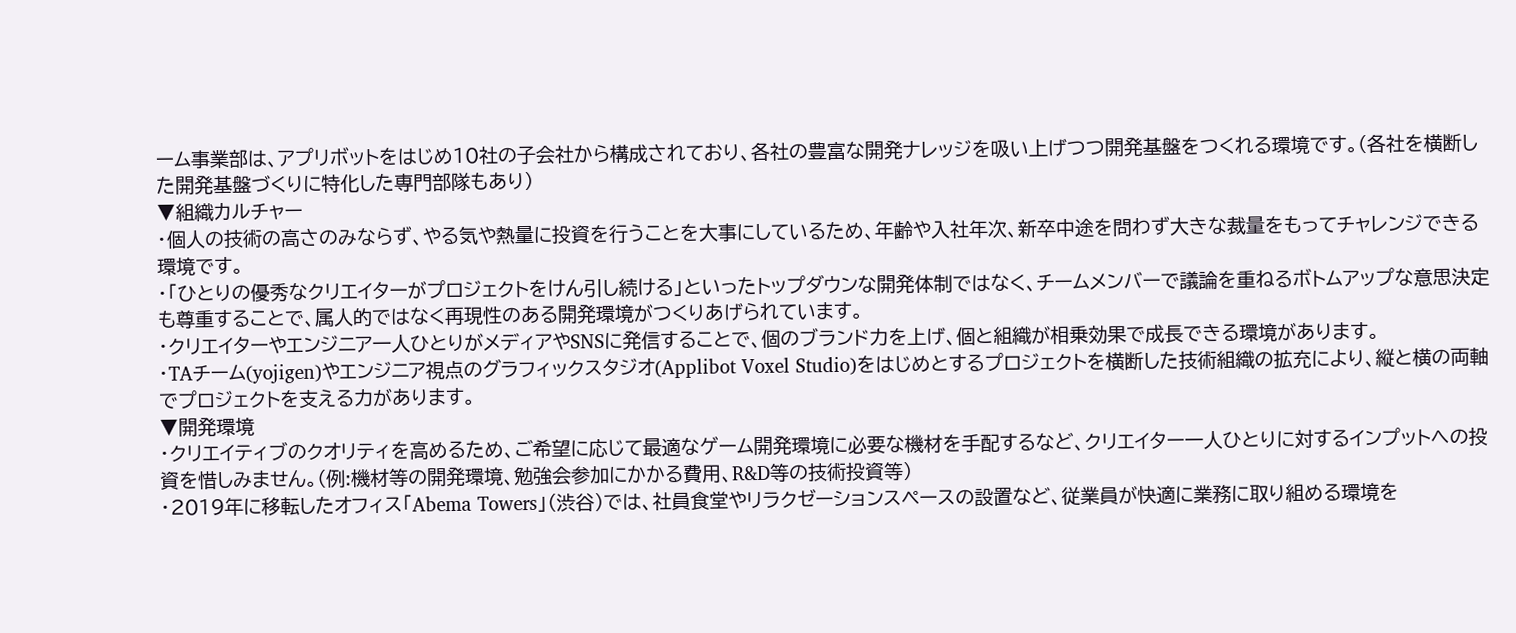ーム事業部は、アプリボットをはじめ10社の子会社から構成されており、各社の豊富な開発ナレッジを吸い上げつつ開発基盤をつくれる環境です。(各社を横断した開発基盤づくりに特化した専門部隊もあり)
▼組織カルチャー
・個人の技術の高さのみならず、やる気や熱量に投資を行うことを大事にしているため、年齢や入社年次、新卒中途を問わず大きな裁量をもってチャレンジできる環境です。
・「ひとりの優秀なクリエイターがプロジェクトをけん引し続ける」といったトップダウンな開発体制ではなく、チームメンバーで議論を重ねるボトムアップな意思決定も尊重することで、属人的ではなく再現性のある開発環境がつくりあげられています。
・クリエイターやエンジニア一人ひとりがメディアやSNSに発信することで、個のブランド力を上げ、個と組織が相乗効果で成長できる環境があります。
・TAチーム(yojigen)やエンジニア視点のグラフィックスタジオ(Applibot Voxel Studio)をはじめとするプロジェクトを横断した技術組織の拡充により、縦と横の両軸でプロジェクトを支える力があります。
▼開発環境
・クリエイティブのクオリティを高めるため、ご希望に応じて最適なゲーム開発環境に必要な機材を手配するなど、クリエイター一人ひとりに対するインプットへの投資を惜しみません。(例:機材等の開発環境、勉強会参加にかかる費用、R&D等の技術投資等)
・2019年に移転したオフィス「Abema Towers」(渋谷)では、社員食堂やリラクゼーションスペースの設置など、従業員が快適に業務に取り組める環境を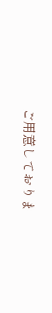ご用意しておりま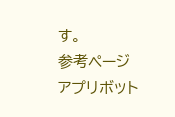す。
参考ページ
アプリボット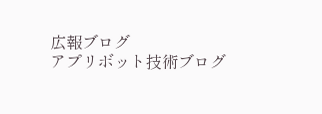広報ブログ
アプリボット技術ブログ